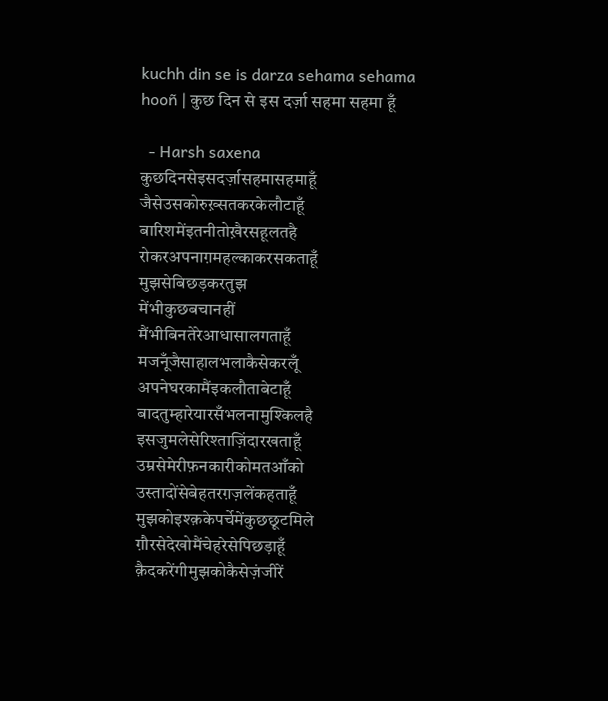kuchh din se is darza sehama sehama hooñ | कुछ दिन से इस दर्ज़ा सहमा सहमा हूँ

  - Harsh saxena
कुछदिनसेइसदर्ज़ासहमासहमाहूँ
जैसेउसकोरुख़्सतकरकेलौटाहूँ
बारिशमेंइतनीतोख़ैरसहूलतहै
रोकरअपनाग़महल्काकरसकताहूँ
मुझसेबिछड़करतुझ
मेंभीकुछबचानहीं
मैंभीबिनतेरेआधासालगताहूँ
मजनूँजैसाहालभलाकैसेकरलूँ
अपनेघरकामैंइकलौताबेटाहूँ
बादतुम्हारेयारसँभलनामुश्किलहै
इसजुमलेसेरिश्ताज़िंदारखताहूँ
उम्रसेमेरीफ़नकारीकोमतआँको
उस्तादोंसेबेहतरग़ज़लेंकहताहूँ
मुझकोइश्क़केपर्चेमेंकुछछूटमिले
ग़ौरसेदेखोमैंचेहरेसेपिछड़ाहूँ
क़ैदकरेंगीमुझकोकैसेज़ंजीरें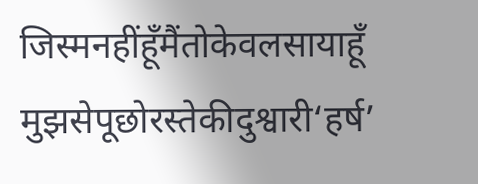जिस्मनहींहूँमैंतोकेवलसायाहूँ
मुझसेपूछोरस्तेकीदुश्वारी‘हर्ष’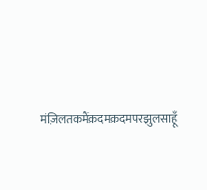मंज़िलतकमैंक़दमक़दमपरझुलसाहूँ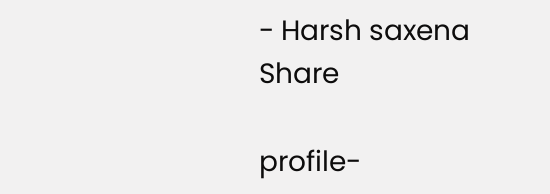- Harsh saxena
Share

profile-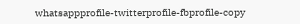whatsappprofile-twitterprofile-fbprofile-copy